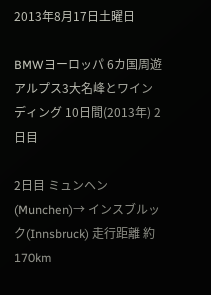2013年8月17日土曜日

BMWヨーロッパ 6カ国周遊 アルプス3大名峰とワインディング 10日間(2013年) 2日目

2日目 ミュンヘン(Munchen)→ インスブルック(Innsbruck) 走行距離 約170km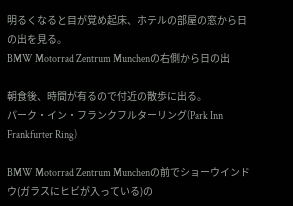明るくなると目が覚め起床、ホテルの部屋の窓から日の出を見る。
BMW Motorrad Zentrum Munchenの右側から日の出

朝食後、時間が有るので付近の散歩に出る。
パーク・イン・フランクフルターリング(Park Inn Frankfurter Ring)

BMW Motorrad Zentrum Munchenの前でショーウインドウ(ガラスにヒビが入っている)の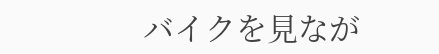バイクを見なが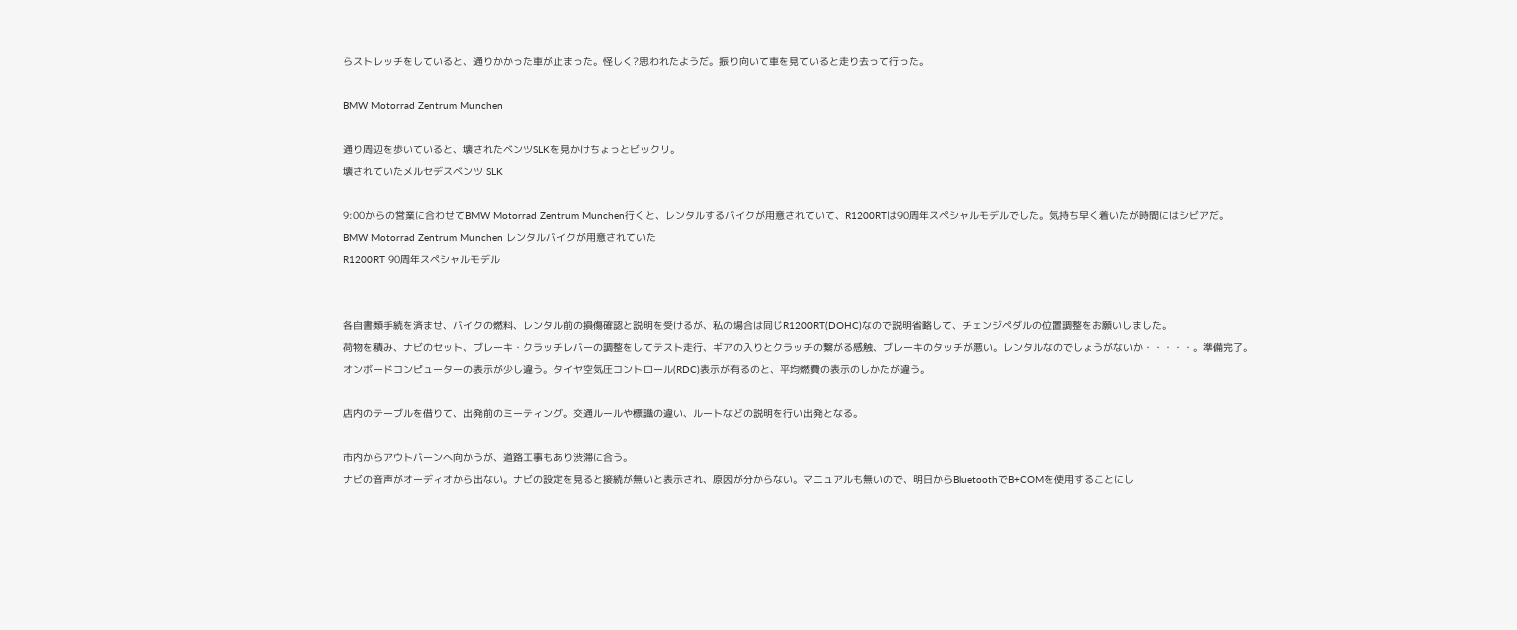らストレッチをしていると、通りかかった車が止まった。怪しく?思われたようだ。振り向いて車を見ていると走り去って行った。

BMW Motorrad Zentrum Munchen

通り周辺を歩いていると、壊されたベンツSLKを見かけちょっとビックリ。
壊されていたメルセデスベンツ SLK

9:00からの営業に合わせてBMW Motorrad Zentrum Munchen行くと、レンタルするバイクが用意されていて、R1200RTは90周年スペシャルモデルでした。気持ち早く着いたが時間にはシビアだ。
BMW Motorrad Zentrum Munchen レンタルバイクが用意されていた
R1200RT 90周年スペシャルモデル


各自書類手続を済ませ、バイクの燃料、レンタル前の損傷確認と説明を受けるが、私の場合は同じR1200RT(DOHC)なので説明省略して、チェンジペダルの位置調整をお願いしました。
荷物を積み、ナビのセット、ブレーキ・クラッチレバーの調整をしてテスト走行、ギアの入りとクラッチの繋がる感触、ブレーキのタッチが悪い。レンタルなのでしょうがないか・・・・・。準備完了。
オンボードコンピューターの表示が少し違う。タイヤ空気圧コントロール(RDC)表示が有るのと、平均燃費の表示のしかたが違う。

店内のテーブルを借りて、出発前のミーティング。交通ルールや標識の違い、ルートなどの説明を行い出発となる。

市内からアウトバーンへ向かうが、道路工事もあり渋滞に合う。
ナビの音声がオーディオから出ない。ナビの設定を見ると接続が無いと表示され、原因が分からない。マニュアルも無いので、明日からBluetoothでB+COMを使用することにし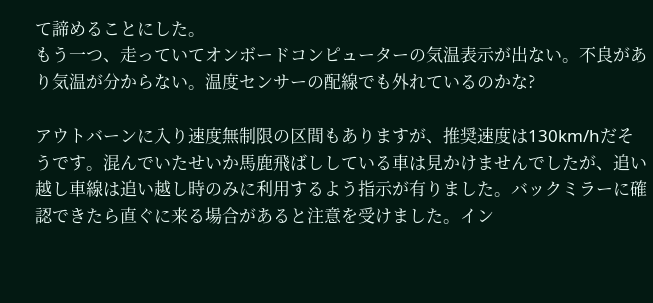て諦めることにした。
もう一つ、走っていてオンボードコンピューターの気温表示が出ない。不良があり気温が分からない。温度センサーの配線でも外れているのかな?

アウトバーンに入り速度無制限の区間もありますが、推奨速度は130km/hだそうです。混んでいたせいか馬鹿飛ばししている車は見かけませんでしたが、追い越し車線は追い越し時のみに利用するよう指示が有りました。バックミラーに確認できたら直ぐに来る場合があると注意を受けました。イン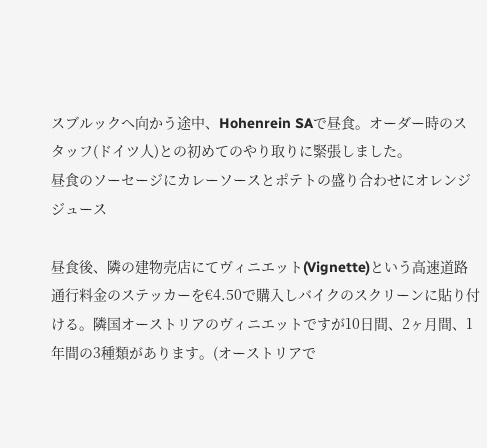スブルックへ向かう途中、Hohenrein SAで昼食。オーダー時のスタッフ(ドイツ人)との初めてのやり取りに緊張しました。
昼食のソーセージにカレーソースとポテトの盛り合わせにオレンジジュース

昼食後、隣の建物売店にてヴィニエット(Vignette)という高速道路通行料金のステッカーを€4.50で購入しバイクのスクリーンに貼り付ける。隣国オーストリアのヴィニエットですが10日間、2ヶ月間、1年間の3種類があります。(オーストリアで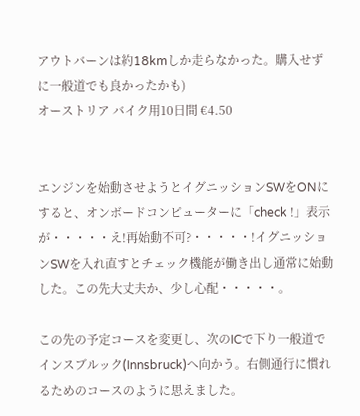アウトバーンは約18kmしか走らなかった。購入せずに一般道でも良かったかも)
オーストリア バイク用10日間 €4.50


エンジンを始動させようとイグニッションSWをONにすると、オンボードコンピューターに「check !」表示が・・・・・え!再始動不可?・・・・・!イグニッションSWを入れ直すとチェック機能が働き出し通常に始動した。この先大丈夫か、少し心配・・・・・。

この先の予定コースを変更し、次のICで下り一般道でインスブルック(Innsbruck)へ向かう。右側通行に慣れるためのコースのように思えました。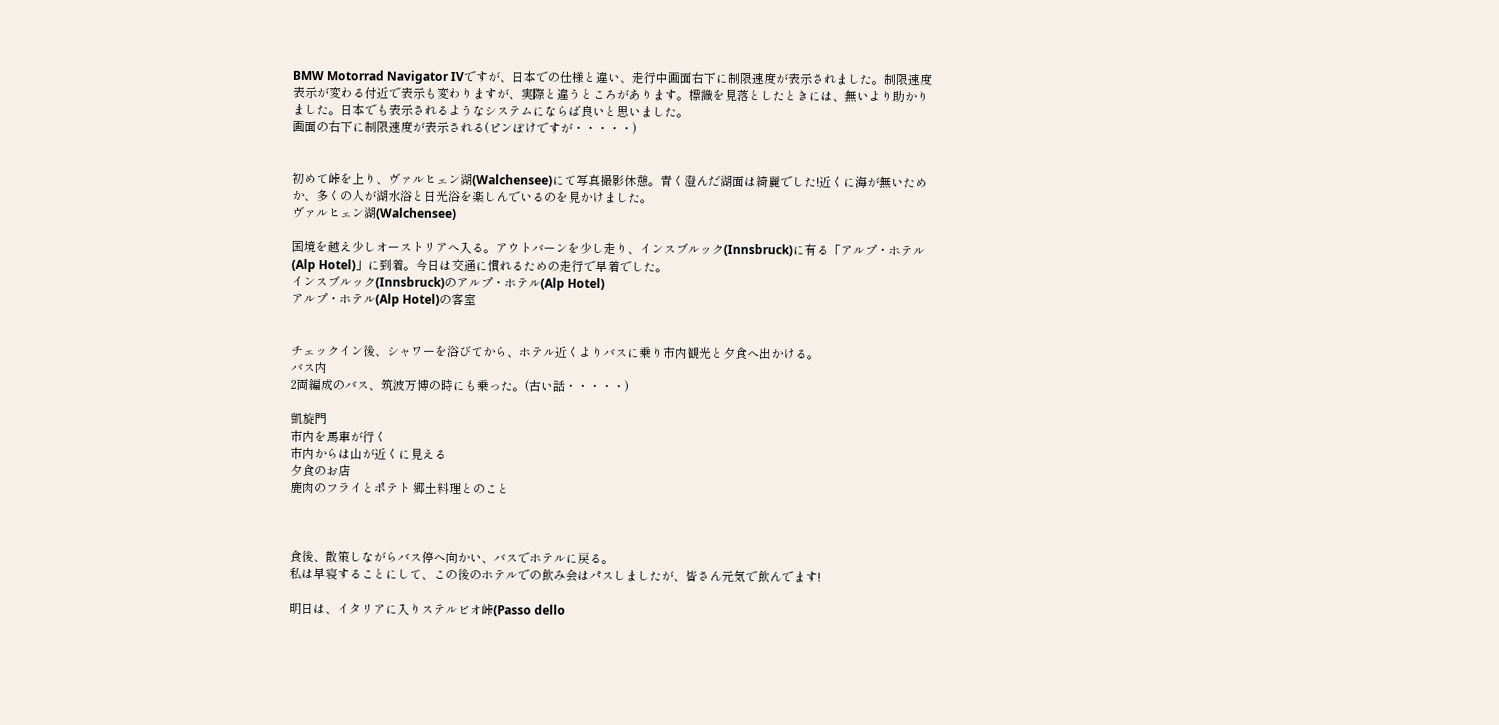BMW Motorrad Navigator IVですが、日本での仕様と違い、走行中画面右下に制限速度が表示されました。制限速度表示が変わる付近で表示も変わりますが、実際と違うところがあります。標識を見落としたときには、無いより助かりました。日本でも表示されるようなシステムにならば良いと思いました。
画面の右下に制限速度が表示される(ピンぼけですが・・・・・)


初めて峠を上り、ヴァルヒェン湖(Walchensee)にて写真撮影休憩。青く澄んだ湖面は綺麗でした!近くに海が無いためか、多くの人が湖水浴と日光浴を楽しんでいるのを見かけました。
ヴァルヒェン湖(Walchensee)

国境を越え少しオーストリアへ入る。アウトバーンを少し走り、インスブルック(Innsbruck)に有る「アルプ・ホテル(Alp Hotel)」に到着。今日は交通に慣れるための走行で早着でした。
インスブルック(Innsbruck)のアルプ・ホテル(Alp Hotel)
アルプ・ホテル(Alp Hotel)の客室


チェックイン後、シャワーを浴びてから、ホテル近くよりバスに乗り市内観光と夕食へ出かける。
バス内
2両編成のバス、筑波万博の時にも乗った。(古い話・・・・・)

凱旋門
市内を馬車が行く
市内からは山が近くに見える
夕食のお店
鹿肉のフライとポテト 郷土料理とのこと



食後、散策しながらバス停へ向かい、バスでホテルに戻る。
私は早寝することにして、この後のホテルでの飲み会はパスしましたが、皆さん元気で飲んでます!

明日は、イタリアに入りステルビオ峠(Passo dello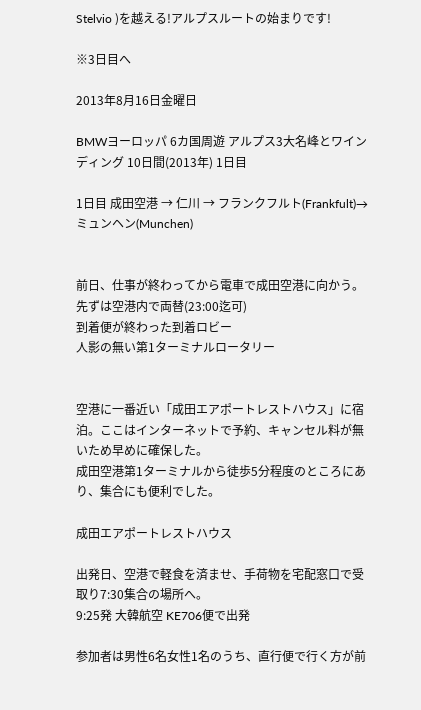Stelvio )を越える!アルプスルートの始まりです!

※3日目へ

2013年8月16日金曜日

BMWヨーロッパ 6カ国周遊 アルプス3大名峰とワインディング 10日間(2013年) 1日目

1日目 成田空港 → 仁川 → フランクフルト(Frankfult)→ ミュンヘン(Munchen)


前日、仕事が終わってから電車で成田空港に向かう。
先ずは空港内で両替(23:00迄可)
到着便が終わった到着ロビー
人影の無い第1ターミナルロータリー


空港に一番近い「成田エアポートレストハウス」に宿泊。ここはインターネットで予約、キャンセル料が無いため早めに確保した。
成田空港第1ターミナルから徒歩5分程度のところにあり、集合にも便利でした。

成田エアポートレストハウス

出発日、空港で軽食を済ませ、手荷物を宅配窓口で受取り7:30集合の場所へ。
9:25発 大韓航空 KE706便で出発

参加者は男性6名女性1名のうち、直行便で行く方が前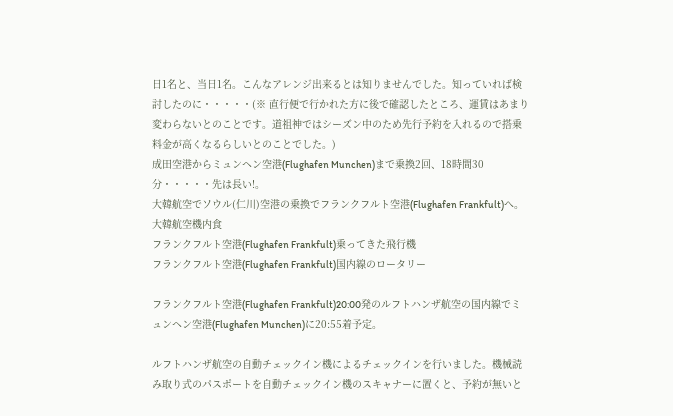日1名と、当日1名。こんなアレンジ出来るとは知りませんでした。知っていれば検討したのに・・・・・(※ 直行便で行かれた方に後で確認したところ、運賃はあまり変わらないとのことです。道祖神ではシーズン中のため先行予約を入れるので搭乗料金が高くなるらしいとのことでした。)
成田空港からミュンヘン空港(Flughafen Munchen)まで乗換2回、18時間30分・・・・・先は長い!。
大韓航空でソウル(仁川)空港の乗換でフランクフルト空港(Flughafen Frankfult)へ。
大韓航空機内食
フランクフルト空港(Flughafen Frankfult)乗ってきた飛行機
フランクフルト空港(Flughafen Frankfult)国内線のロータリー

フランクフルト空港(Flughafen Frankfult)20:00発のルフトハンザ航空の国内線でミュンヘン空港(Flughafen Munchen)に20:55着予定。

ルフトハンザ航空の自動チェックイン機によるチェックインを行いました。機械読み取り式のパスポートを自動チェックイン機のスキャナーに置くと、予約が無いと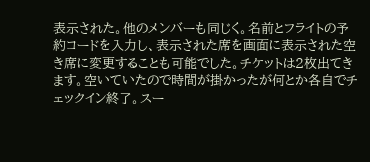表示された。他のメンバーも同じく。名前とフライトの予約コードを入力し、表示された席を画面に表示された空き席に変更することも可能でした。チケットは2枚出てきます。空いていたので時間が掛かったが何とか各自でチェックイン終了。スー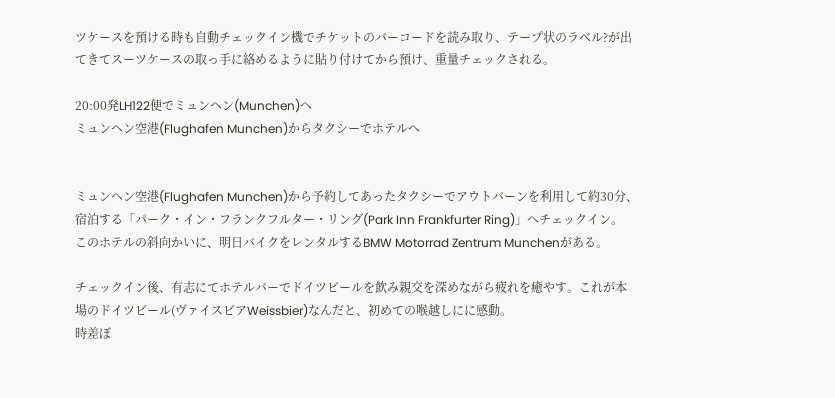ツケースを預ける時も自動チェックイン機でチケットのバーコードを読み取り、テープ状のラベル?が出てきてスーツケースの取っ手に絡めるように貼り付けてから預け、重量チェックされる。

20:00発LH122便でミュンヘン(Munchen)へ
ミュンヘン空港(Flughafen Munchen)からタクシーでホテルへ


ミュンヘン空港(Flughafen Munchen)から予約してあったタクシーでアウトバーンを利用して約30分、宿泊する「パーク・イン・フランクフルター・リング(Park Inn Frankfurter Ring)」へチェックイン。
このホテルの斜向かいに、明日バイクをレンタルするBMW Motorrad Zentrum Munchenがある。

チェックイン後、有志にてホテルバーでドイツビールを飲み親交を深めながら疲れを癒やす。これが本場のドイツビール(ヴァイスビアWeissbier)なんだと、初めての喉越しにに感動。
時差ぼ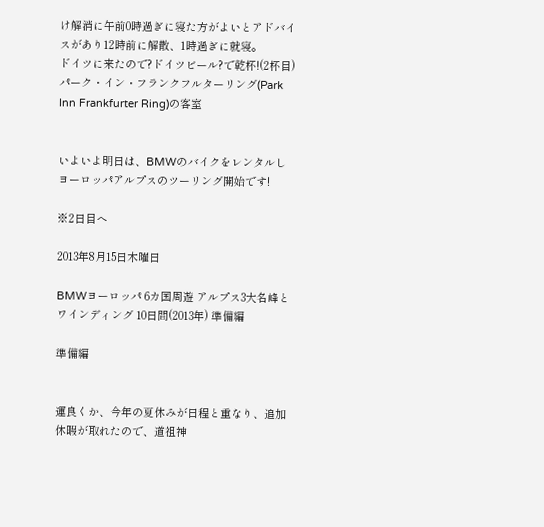け解消に午前0時過ぎに寝た方がよいとアドバイスがあり12時前に解散、1時過ぎに就寝。
ドイツに来たので?ドイツビール?で乾杯!(2杯目)
パーク・イン・フランクフルターリング(Park Inn Frankfurter Ring)の客室


いよいよ明日は、BMWのバイクをレンタルしヨーロッパアルプスのツーリング開始です!

※2日目へ

2013年8月15日木曜日

BMWヨーロッパ 6カ国周遊 アルプス3大名峰とワインディング 10日間(2013年) 準備編

準備編


運良くか、今年の夏休みが日程と重なり、追加休暇が取れたので、道祖神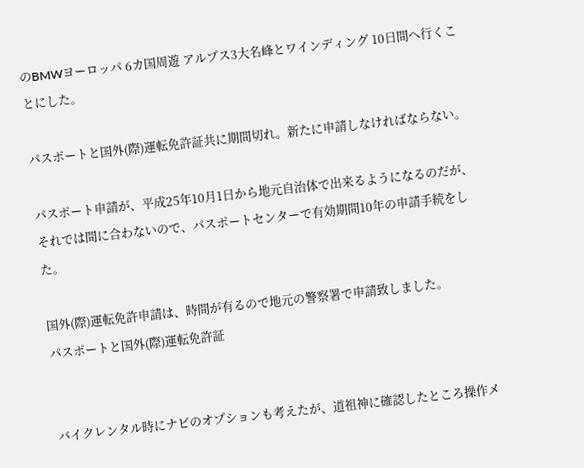のBMWヨーロッパ 6カ国周遊 アルプス3大名峰とワインディング 10日間へ行くことにした。

パスポートと国外(際)運転免許証共に期間切れ。新たに申請しなければならない。

パスポート申請が、平成25年10月1日から地元自治体で出来るようになるのだが、それでは間に合わないので、パスポートセンターで有効期間10年の申請手続をした。

国外(際)運転免許申請は、時間が有るので地元の警察署で申請致しました。
パスポートと国外(際)運転免許証


バイクレンタル時にナビのオプションも考えたが、道祖神に確認したところ操作メ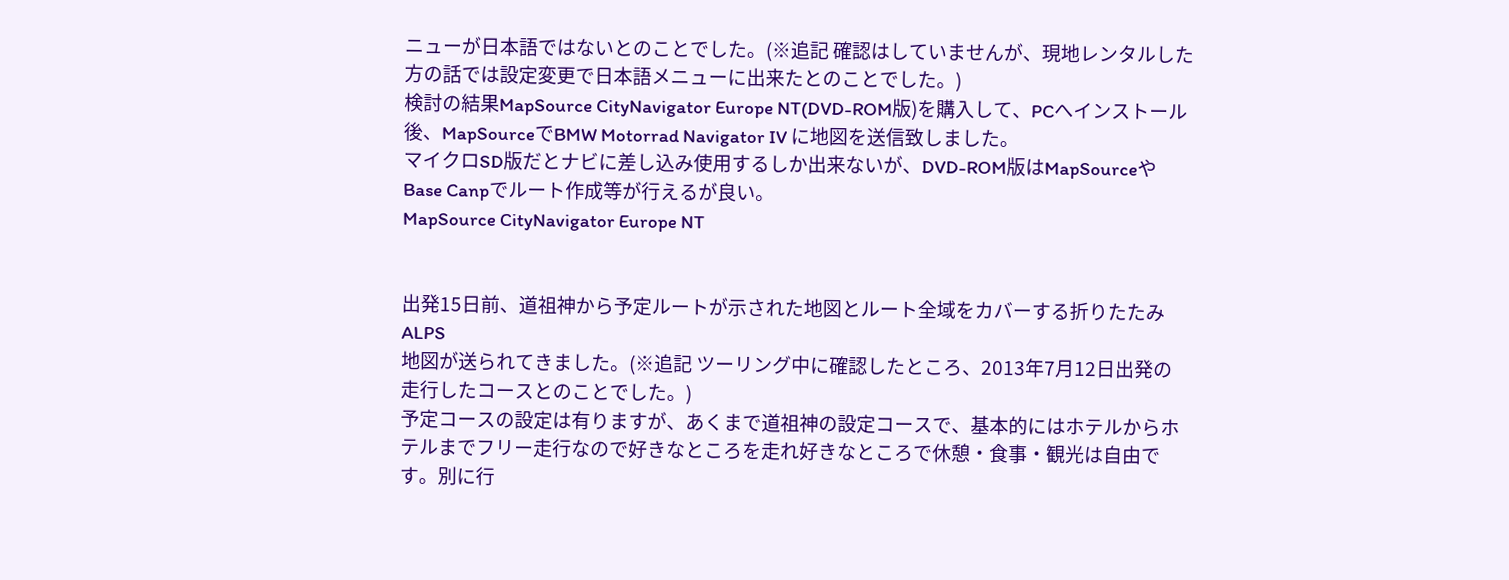ニューが日本語ではないとのことでした。(※追記 確認はしていませんが、現地レンタルした方の話では設定変更で日本語メニューに出来たとのことでした。)
検討の結果MapSource CityNavigator Europe NT(DVD-ROM版)を購入して、PCへインストール後、MapSourceでBMW Motorrad Navigator IV に地図を送信致しました。
マイクロSD版だとナビに差し込み使用するしか出来ないが、DVD-ROM版はMapSourceやBase Canpでルート作成等が行えるが良い。
MapSource CityNavigator Europe NT


出発15日前、道祖神から予定ルートが示された地図とルート全域をカバーする折りたたみALPS
地図が送られてきました。(※追記 ツーリング中に確認したところ、2013年7月12日出発の走行したコースとのことでした。)
予定コースの設定は有りますが、あくまで道祖神の設定コースで、基本的にはホテルからホテルまでフリー走行なので好きなところを走れ好きなところで休憩・食事・観光は自由です。別に行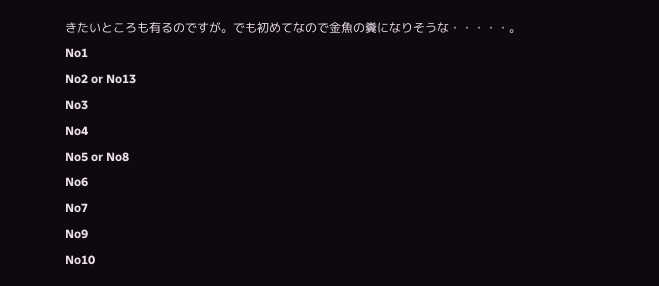きたいところも有るのですが。でも初めてなので金魚の糞になりそうな・・・・・。
No1
No2 or No13
No3
No4
No5 or No8
No6
No7
No9
No10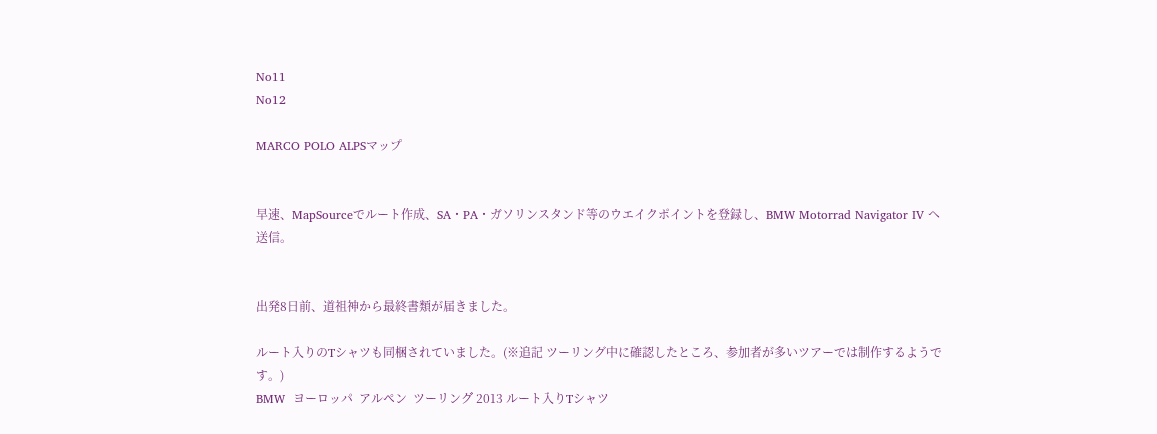No11
No12

MARCO POLO ALPSマップ


早速、MapSourceでルート作成、SA・PA・ガソリンスタンド等のウエイクポイントを登録し、BMW Motorrad Navigator IV へ送信。


出発8日前、道祖神から最終書類が届きました。

ルート入りのTシャツも同梱されていました。(※追記 ツーリング中に確認したところ、参加者が多いツアーでは制作するようです。)
BMW  ヨーロッパ  アルペン  ツーリング゙ 2013 ルート入りTシャツ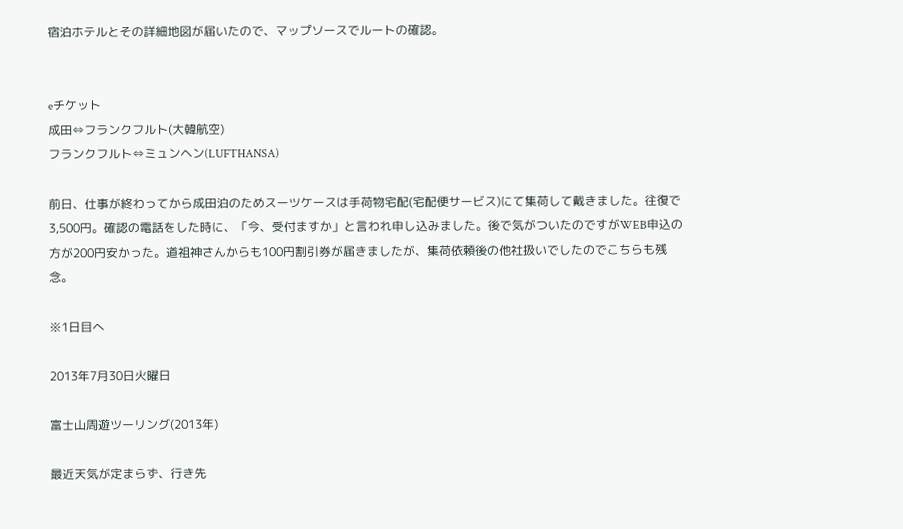宿泊ホテルとその詳細地図が届いたので、マップソースでルートの確認。


eチケット
成田⇔フランクフルト(大韓航空)
フランクフルト⇔ミュンヘン(LUFTHANSA)

前日、仕事が終わってから成田泊のためスーツケースは手荷物宅配(宅配便サービス)にて集荷して戴きました。往復で3,500円。確認の電話をした時に、「今、受付ますか」と言われ申し込みました。後で気がついたのですがWEB申込の方が200円安かった。道祖神さんからも100円割引券が届きましたが、集荷依頼後の他社扱いでしたのでこちらも残念。

※1日目へ

2013年7月30日火曜日

富士山周遊ツーリング(2013年)

最近天気が定まらず、行き先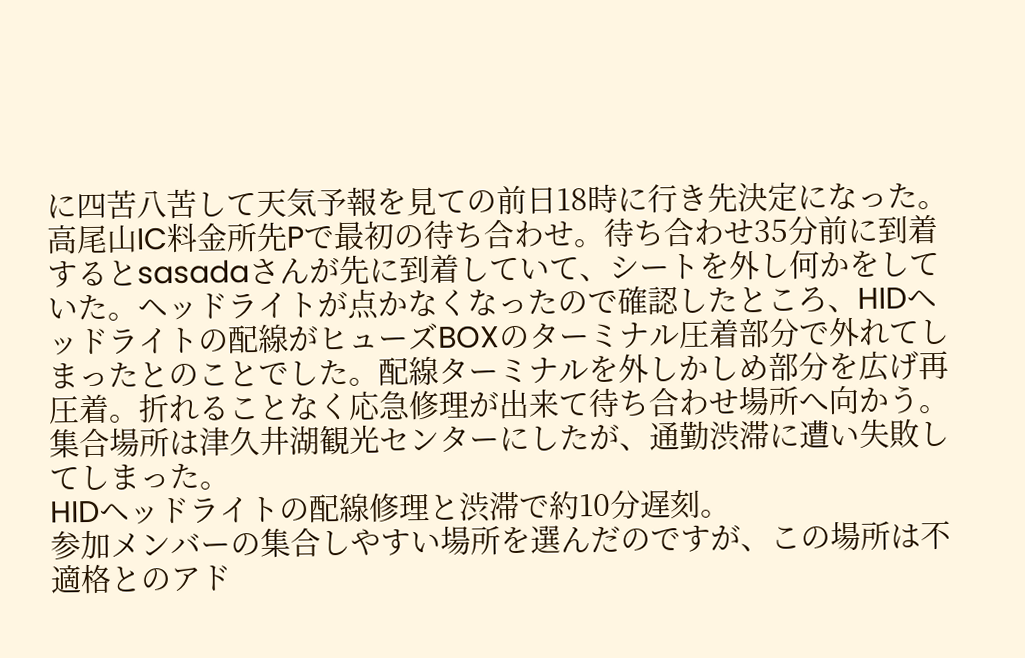に四苦八苦して天気予報を見ての前日18時に行き先決定になった。
高尾山IC料金所先Pで最初の待ち合わせ。待ち合わせ35分前に到着するとsasadaさんが先に到着していて、シートを外し何かをしていた。ヘッドライトが点かなくなったので確認したところ、HIDヘッドライトの配線がヒューズBOXのターミナル圧着部分で外れてしまったとのことでした。配線ターミナルを外しかしめ部分を広げ再圧着。折れることなく応急修理が出来て待ち合わせ場所へ向かう。
集合場所は津久井湖観光センターにしたが、通勤渋滞に遭い失敗してしまった。
HIDヘッドライトの配線修理と渋滞で約10分遅刻。
参加メンバーの集合しやすい場所を選んだのですが、この場所は不適格とのアド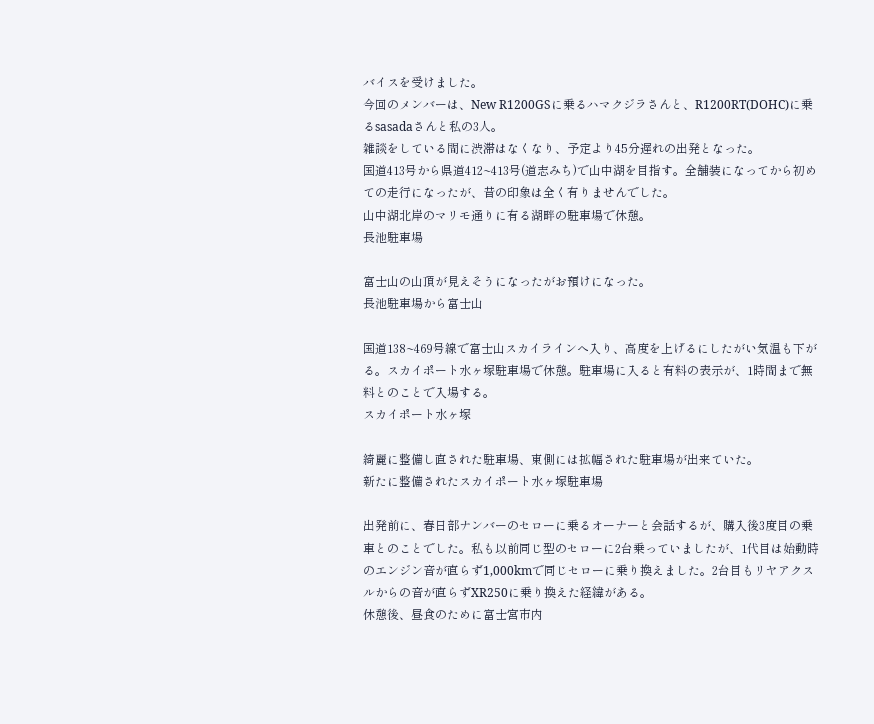バイスを受けました。
今回のメンバーは、New R1200GSに乗るハマクジラさんと、R1200RT(DOHC)に乗るsasadaさんと私の3人。
雑談をしている間に渋滞はなくなり、予定より45分遅れの出発となった。
国道413号から県道412~413号(道志みち)で山中湖を目指す。全舗装になってから初めての走行になったが、昔の印象は全く有りませんでした。
山中湖北岸のマリモ通りに有る湖畔の駐車場で休憩。
長池駐車場

富士山の山頂が見えそうになったがお預けになった。
長池駐車場から富士山

国道138~469号線で富士山スカイラインへ入り、高度を上げるにしたがい気温も下がる。スカイポート水ヶ塚駐車場で休憩。駐車場に入ると有料の表示が、1時間まで無料とのことで入場する。
スカイポート水ヶ塚

綺麗に整備し直された駐車場、東側には拡幅された駐車場が出来ていた。
新たに整備されたスカイポート水ヶ塚駐車場

出発前に、春日部ナンバーのセローに乗るオーナーと会話するが、購入後3度目の乗車とのことでした。私も以前同じ型のセローに2台乗っていましたが、1代目は始動時のエンジン音が直らず1,000kmで同じセローに乗り換えました。2台目もリヤアクスルからの音が直らずXR250に乗り換えた経緯がある。
休憩後、昼食のために富士宮市内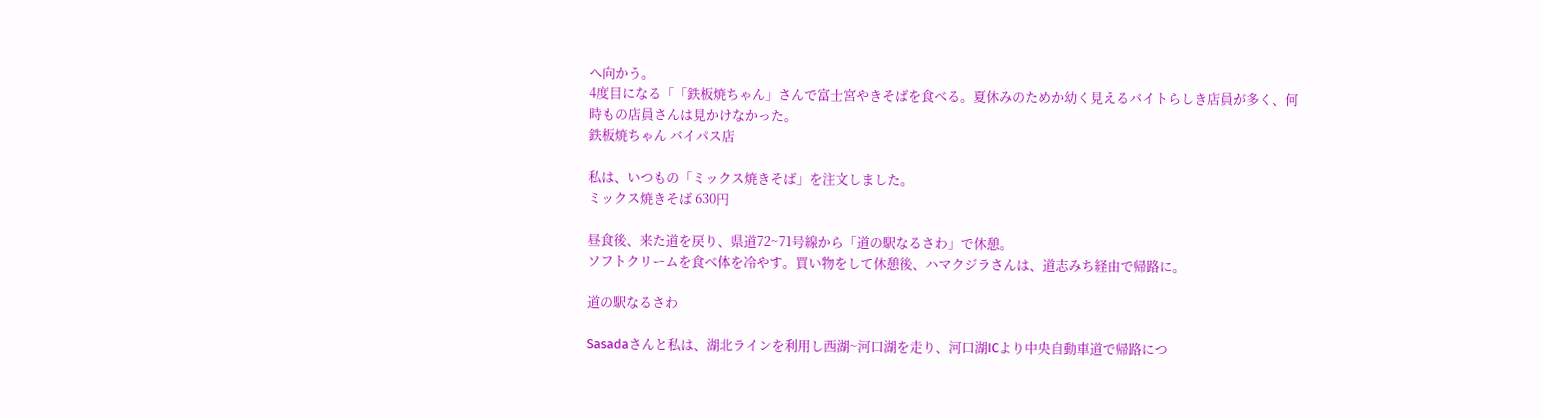へ向かう。
4度目になる「「鉄板焼ちゃん」さんで富士宮やきそばを食べる。夏休みのためか幼く見えるバイトらしき店員が多く、何時もの店員さんは見かけなかった。
鉄板焼ちゃん バイパス店

私は、いつもの「ミックス焼きそば」を注文しました。
ミックス焼きそば 630円

昼食後、来た道を戻り、県道72~71号線から「道の駅なるさわ」で休憩。
ソフトクリームを食べ体を冷やす。買い物をして休憩後、ハマクジラさんは、道志みち経由で帰路に。

道の駅なるさわ

Sasadaさんと私は、湖北ラインを利用し西湖~河口湖を走り、河口湖ICより中央自動車道で帰路につ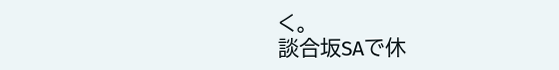く。
談合坂SAで休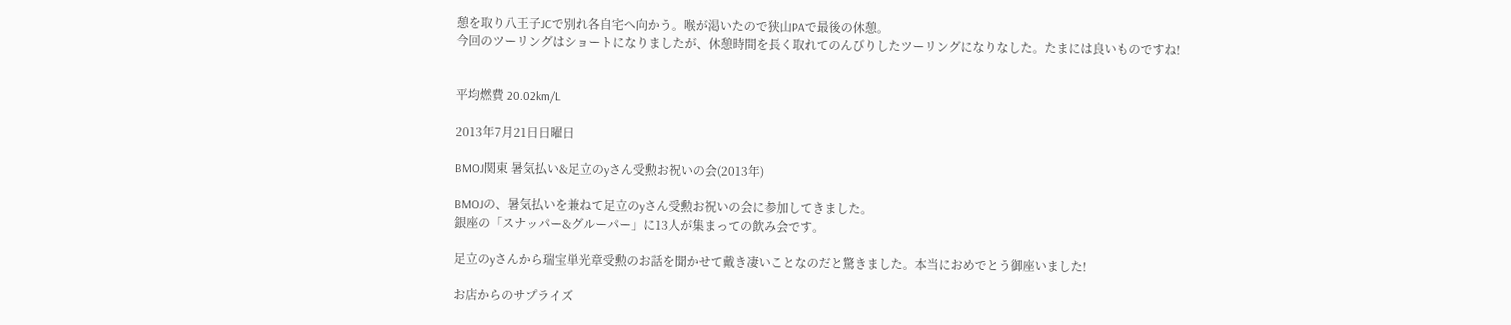憩を取り八王子JCで別れ各自宅へ向かう。喉が渇いたので狭山PAで最後の休憩。
今回のツーリングはショートになりましたが、休憩時間を長く取れてのんびりしたツーリングになりなした。たまには良いものですね!


平均燃費 20.02km/L

2013年7月21日日曜日

BMOJ関東 暑気払い&足立のyさん受勲お祝いの会(2013年)

BMOJの、暑気払いを兼ねて足立のyさん受勲お祝いの会に参加してきました。
銀座の「スナッパー&グルーパー」に13人が集まっての飲み会です。

足立のyさんから瑞宝単光章受勲のお話を聞かせて戴き凄いことなのだと驚きました。本当におめでとう御座いました!

お店からのサプライズ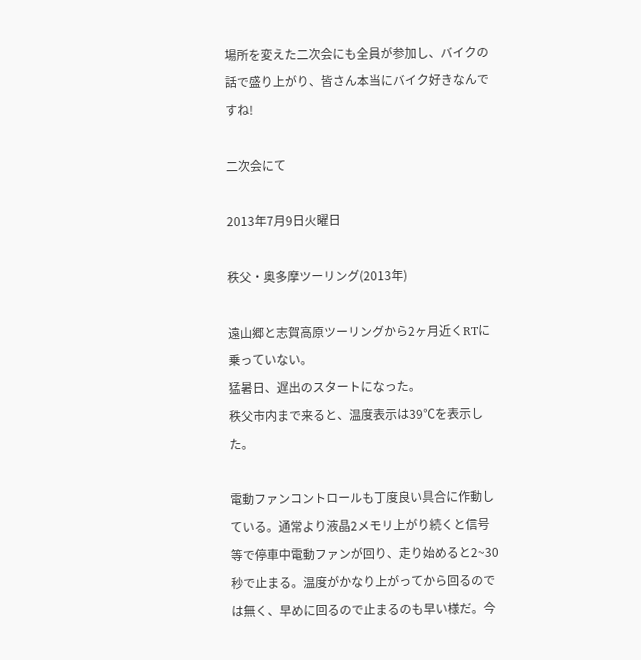場所を変えた二次会にも全員が参加し、バイクの話で盛り上がり、皆さん本当にバイク好きなんですね!

二次会にて

2013年7月9日火曜日

秩父・奥多摩ツーリング(2013年)

遠山郷と志賀高原ツーリングから2ヶ月近くRTに乗っていない。
猛暑日、遅出のスタートになった。
秩父市内まで来ると、温度表示は39℃を表示した。

電動ファンコントロールも丁度良い具合に作動している。通常より液晶2メモリ上がり続くと信号等で停車中電動ファンが回り、走り始めると2~30秒で止まる。温度がかなり上がってから回るのでは無く、早めに回るので止まるのも早い様だ。今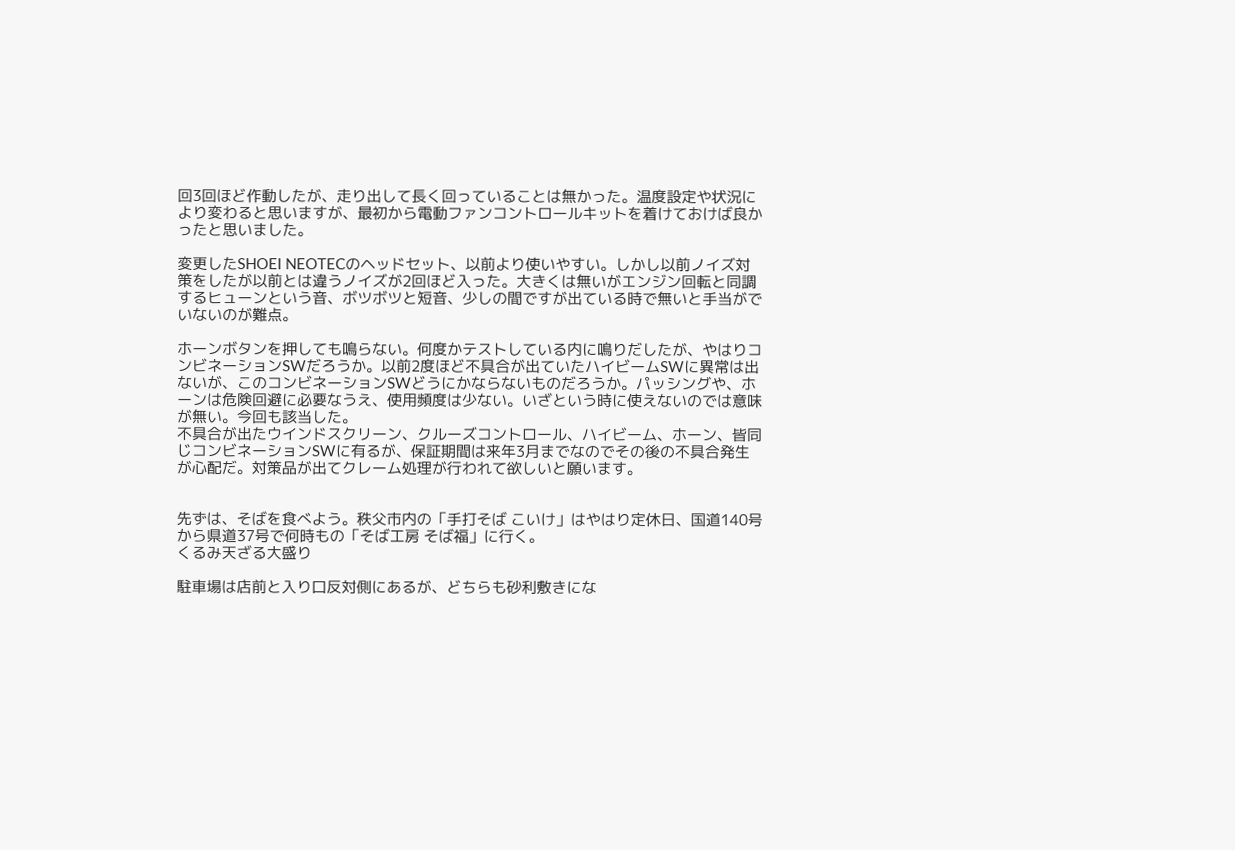回3回ほど作動したが、走り出して長く回っていることは無かった。温度設定や状況により変わると思いますが、最初から電動ファンコントロールキットを着けておけば良かったと思いました。

変更したSHOEI NEOTECのヘッドセット、以前より使いやすい。しかし以前ノイズ対策をしたが以前とは違うノイズが2回ほど入った。大きくは無いがエンジン回転と同調するヒューンという音、ボツボツと短音、少しの間ですが出ている時で無いと手当がでいないのが難点。

ホーンボタンを押しても鳴らない。何度かテストしている内に鳴りだしたが、やはりコンビネーションSWだろうか。以前2度ほど不具合が出ていたハイビームSWに異常は出ないが、このコンビネーションSWどうにかならないものだろうか。パッシングや、ホーンは危険回避に必要なうえ、使用頻度は少ない。いざという時に使えないのでは意味が無い。今回も該当した。
不具合が出たウインドスクリーン、クルーズコントロール、ハイビーム、ホーン、皆同じコンビネーションSWに有るが、保証期間は来年3月までなのでその後の不具合発生が心配だ。対策品が出てクレーム処理が行われて欲しいと願います。


先ずは、そばを食べよう。秩父市内の「手打そば こいけ」はやはり定休日、国道140号から県道37号で何時もの「そば工房 そば福」に行く。
くるみ天ざる大盛り

駐車場は店前と入り口反対側にあるが、どちらも砂利敷きにな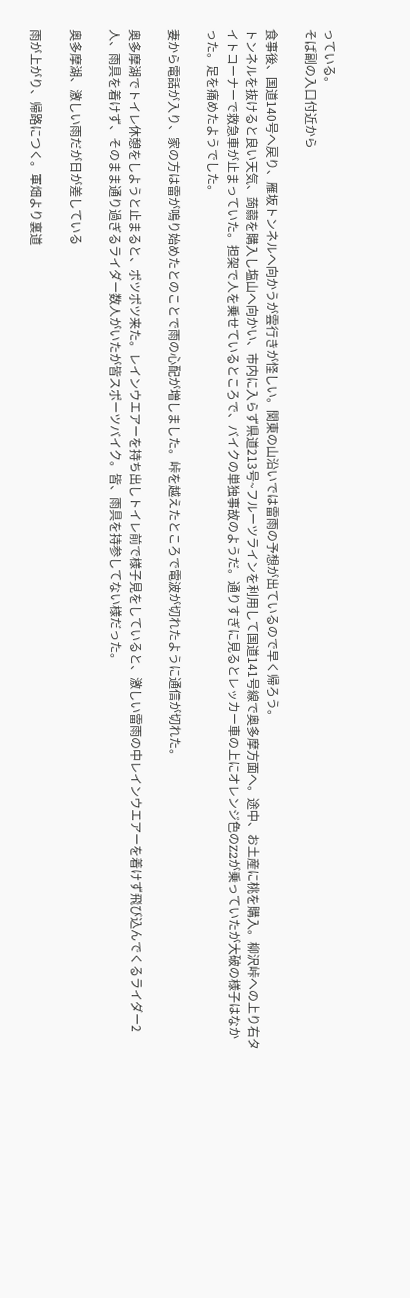っている。
そば副の入口付近から

食事後、国道140号へ戻り、雁坂トンネルへ向かうが雲行きが怪しい。関東の山沿いでは雷雨の予想が出ているので早く帰ろう。
トンネルを抜けると良い天気、蒟蒻を購入し塩山へ向かい、市内に入らず県道213号~フルーツラインを利用して国道141号線で奥多摩方面へ。途中、お土産に桃を購入。柳沢峠への上り右タイトコーナーで救急車が止まっていた。担架で人を乗せているところで、バイクの単独事故のようだ。通りすぎに見るとレッカー車の上にオレンジ色のZ2が乗っていたが大破の様子はなかった。足を痛めたようでした。

妻から電話が入り、家の方は雷が鳴り始めたとのことで雨の心配が増しました。峠を越えたところで電波が切れたように通信が切れた。

奥多摩湖でトイレ休憩をしようと止まると、ポツポツ来た。レインウエアーを持ち出しトイレ前で様子見をしていると、激しい雷雨の中レインウエアーを着けず飛び込んでくるライダー2人、雨具を着けず、そのまま通り過ぎるライダー数人がいたが皆スポーツバイク。皆、雨具を持参してない様だった。

奥多摩湖、激しい雨だが日が差している

雨が上がり、帰路につく。軍畑より裏道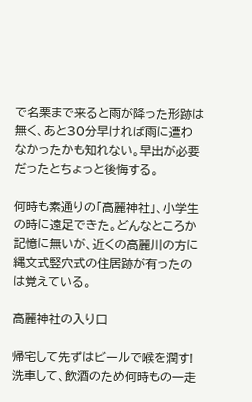で名栗まで来ると雨が降った形跡は無く、あと30分早ければ雨に遭わなかったかも知れない。早出が必要だったとちょっと後悔する。

何時も素通りの「高麗神社」、小学生の時に遠足できた。どんなところか記憶に無いが、近くの高麗川の方に縄文式竪穴式の住居跡が有ったのは覚えている。

高麗神社の入り口

帰宅して先ずはビールで喉を潤す!洗車して、飲酒のため何時もの一走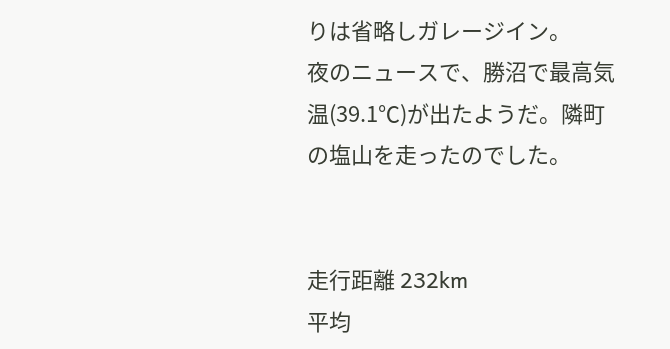りは省略しガレージイン。
夜のニュースで、勝沼で最高気温(39.1℃)が出たようだ。隣町の塩山を走ったのでした。


走行距離 232km
平均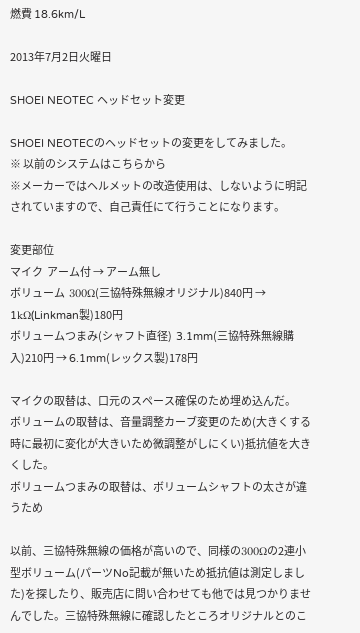燃費 18.6km/L

2013年7月2日火曜日

SHOEI NEOTEC ヘッドセット変更

SHOEI NEOTECのヘッドセットの変更をしてみました。
※ 以前のシステムはこちらから
※メーカーではヘルメットの改造使用は、しないように明記されていますので、自己責任にて行うことになります。

変更部位
マイク  アーム付 → アーム無し
ボリューム  300Ω(三協特殊無線オリジナル)840円 → 1kΩ(Linkman製)180円
ボリュームつまみ(シャフト直径)  3.1mm(三協特殊無線購入)210円 → 6.1mm(レックス製)178円

マイクの取替は、口元のスペース確保のため埋め込んだ。
ボリュームの取替は、音量調整カーブ変更のため(大きくする時に最初に変化が大きいため微調整がしにくい)抵抗値を大きくした。
ボリュームつまみの取替は、ボリュームシャフトの太さが違うため

以前、三協特殊無線の価格が高いので、同様の300Ωの2連小型ボリューム(パーツNo記載が無いため抵抗値は測定しました)を探したり、販売店に問い合わせても他では見つかりませんでした。三協特殊無線に確認したところオリジナルとのこ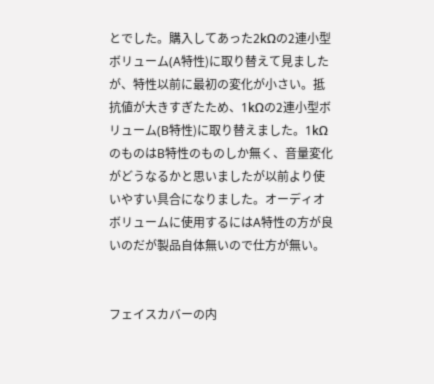とでした。購入してあった2kΩの2連小型ボリューム(A特性)に取り替えて見ましたが、特性以前に最初の変化が小さい。抵抗値が大きすぎたため、1kΩの2連小型ボリューム(B特性)に取り替えました。1kΩのものはB特性のものしか無く、音量変化がどうなるかと思いましたが以前より使いやすい具合になりました。オーディオボリュームに使用するにはA特性の方が良いのだが製品自体無いので仕方が無い。


フェイスカバーの内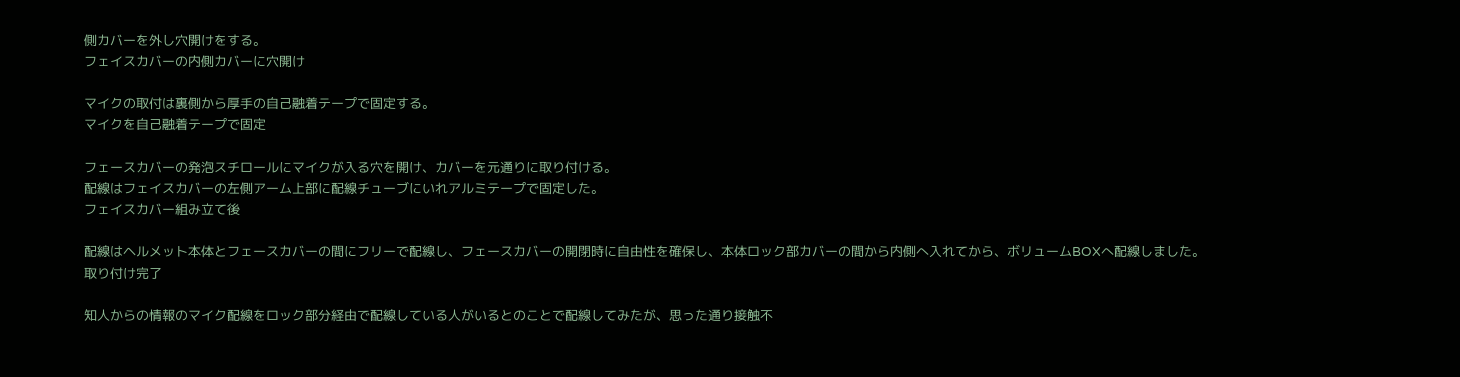側カバーを外し穴開けをする。
フェイスカバーの内側カバーに穴開け

マイクの取付は裏側から厚手の自己融着テープで固定する。
マイクを自己融着テープで固定

フェースカバーの発泡スチロールにマイクが入る穴を開け、カバーを元通りに取り付ける。
配線はフェイスカバーの左側アーム上部に配線チューブにいれアルミテープで固定した。
フェイスカバー組み立て後

配線はヘルメット本体とフェースカバーの間にフリーで配線し、フェースカバーの開閉時に自由性を確保し、本体ロック部カバーの間から内側へ入れてから、ボリュームBOXへ配線しました。
取り付け完了

知人からの情報のマイク配線をロック部分経由で配線している人がいるとのことで配線してみたが、思った通り接触不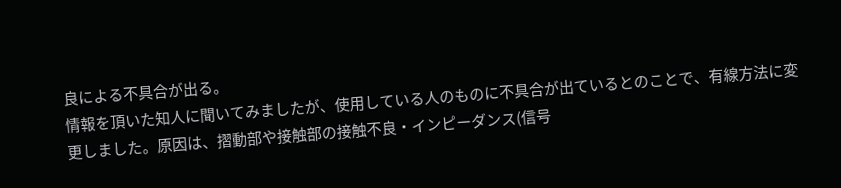良による不具合が出る。
情報を頂いた知人に聞いてみましたが、使用している人のものに不具合が出ているとのことで、有線方法に変更しました。原因は、摺動部や接触部の接触不良・インピーダンス(信号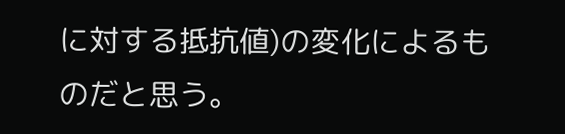に対する抵抗値)の変化によるものだと思う。